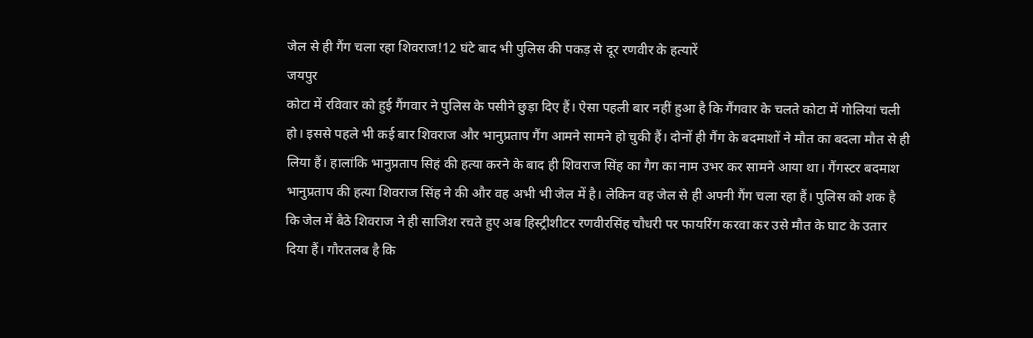जेल से ही गैंग चला रहा शिवराज!12 घंटे बाद भी पुलिस की पकड़ से दूर रणवीर के हत्यारें
जयपुर
कोटा में रविवार को हुई गैंगवार ने पुलिस के पसीने छुड़ा दिए हैं। ऐसा पहली बार नहीं हुआ है कि गैंगवार के चलते कोटा में गोलियां चली हो। इससे पहले भी कई बार शिवराज और भानुप्रताप गैंग आमने सामने हो चुकी हैं। दोनों ही गैंग के बदमाशों ने मौत का बदला मौत से ही लिया हैं। हालांकि भानुप्रताप सिहं की हत्या करने के बाद ही शिवराज सिंह का गैग का नाम उभर कर सामने आया था। गैंगस्टर बदमाश भानुप्रताप की हत्या शिवराज सिंह ने की और वह अभी भी जेल में है। लेकिन वह जेल से ही अपनी गैंग चला रहा हैं। पुलिस को शक है कि जेल में बैठे शिवराज ने ही साजिश रचते हुए अब हिस्ट्रीशीटर रणवीरसिंह चौधरी पर फायरिंग करवा कर उसे मौत के घाट के उतार दिया हैं। गौरतलब है कि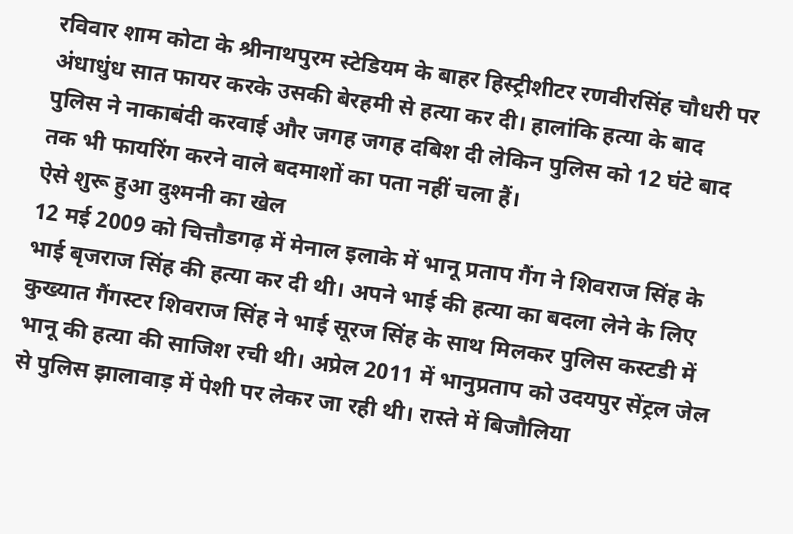रविवार शाम कोटा के श्रीनाथपुरम स्टेडियम के बाहर हिस्ट्रीशीटर रणवीरसिंह चौधरी पर अंधाधुंध सात फायर करके उसकी बेरहमी से हत्या कर दी। हालांकि हत्या के बाद पुलिस ने नाकाबंदी करवाई और जगह जगह दबिश दी लेकिन पुलिस को 12 घंटे बाद तक भी फायरिंग करने वाले बदमाशों का पता नहीं चला हैं।
ऐसे शुरू हुआ दुश्मनी का खेल
12 मई 2009 को चित्तौडगढ़ में मेनाल इलाके में भानू प्रताप गैंग ने शिवराज सिंह के भाई बृजराज सिंह की हत्या कर दी थी। अपने भाई की हत्या का बदला लेने के लिए कुख्यात गैंगस्टर शिवराज सिंह ने भाई सूरज सिंह के साथ मिलकर पुलिस कस्टडी में भानू की हत्या की साजिश रची थी। अप्रेल 2011 में भानुप्रताप को उदयपुर सेंट्रल जेल से पुलिस झालावाड़ में पेशी पर लेकर जा रही थी। रास्ते में बिजौलिया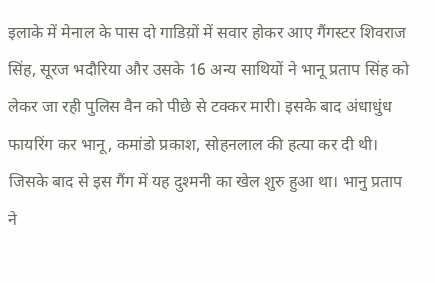इलाके में मेनाल के पास दो गाडिय़ों में सवार होकर आए गैंगस्टर शिवराज सिंह, सूरज भदौरिया और उसके 16 अन्य साथियों ने भानू प्रताप सिंह को लेकर जा रही पुलिस वैन को पीछे से टक्कर मारी। इसके बाद अंधाधुंध फायरिंग कर भानू, कमांडो प्रकाश, सोहनलाल की हत्या कर दी थी। जिसके बाद से इस गैंग में यह दुश्मनी का खेल शुरु हुआ था। भानु प्रताप ने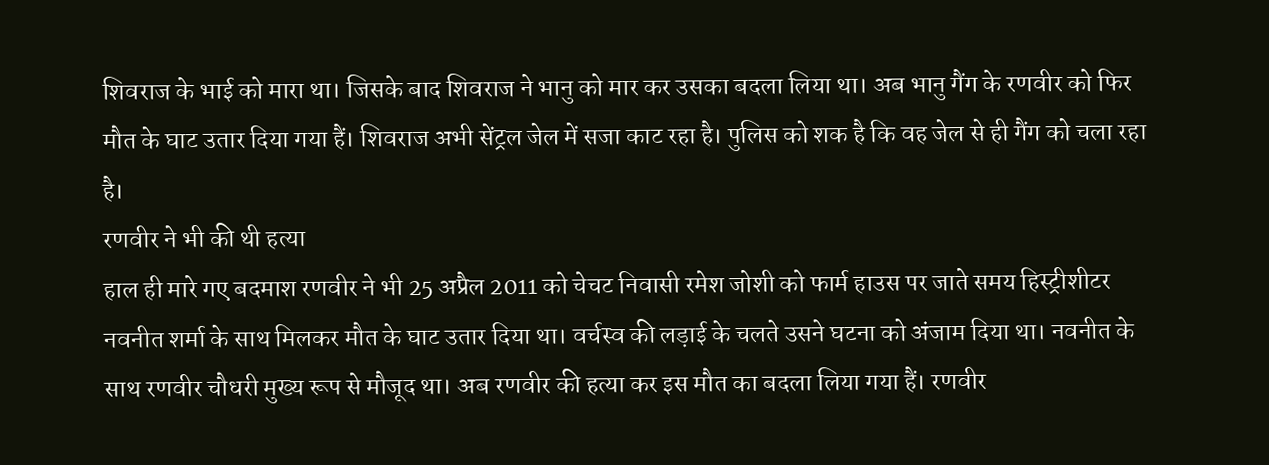शिवराज के भाई को मारा था। जिसके बाद शिवराज ने भानु को मार कर उसका बदला लिया था। अब भानु गैंग के रणवीर को फिर मौत के घाट उतार दिया गया हैं। शिवराज अभी सेंट्रल जेल में सजा काट रहा है। पुलिस को शक है कि वह जेल से ही गैंग को चला रहा है।
रणवीर ने भी की थी हत्या
हाल ही मारे गए बदमाश रणवीर ने भी 25 अप्रैल 2011 को चेचट निवासी रमेश जोशी को फार्म हाउस पर जाते समय हिस्ट्रीशीटर नवनीत शर्मा के साथ मिलकर मौत के घाट उतार दिया था। वर्चस्व की लड़ाई के चलते उसने घटना को अंजाम दिया था। नवनीत के साथ रणवीर चौधरी मुख्य रूप से मौजूद था। अब रणवीर की हत्या कर इस मौत का बदला लिया गया हैं। रणवीर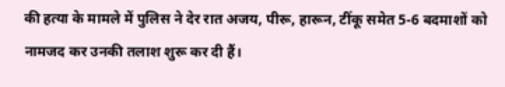की हत्या के मामले में पुलिस ने देर रात अजय, पीरू, हारून, टींकू समेत 5-6 बदमाशों को नामजद कर उनकी तलाश शुरू कर दी हैं।